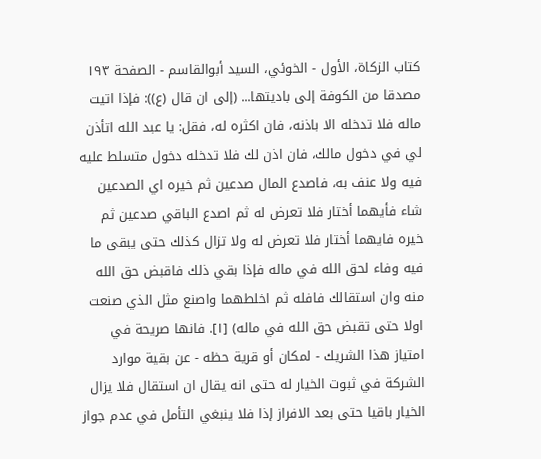كتاب الزكاة، الأول - الخوئي، السيد أبوالقاسم - الصفحة ١٩٣
مصدقا من الكوفة إلى باديتها... (إلى ان قال (ع)): فإذا اتيت ماله فلا تدخله الا باذنه، فان اكثره له، فقل: يا عبد الله اتأذن لي في دخول مالك، فان اذن لك فلا تدخله دخول متسلط عليه فيه ولا عنف به، فاصدع المال صدعين ثم خيره اي الصدعين شاء فأيهما أختار فلا تعرض له ثم اصدع الباقي صدعين ثم خيره فايهما أختار فلا تعرض له ولا تزال كذلك حتى يبقى ما فيه وفاء لحق الله في ماله فإذا بقي ذلك فاقبض حق الله منه وان استقالك فافله ثم اخلطهما واصنع مثل الذي صنعت اولا حتى تقبض حق الله في ماله) [١]. فانها صريحة في امتياز هذا الشريك - لمكان أو قرية حظه - عن بقية موارد الشركة في ثبوت الخيار له حتى انه يقال ان استقال فلا يزال الخيار باقيا حتى بعد الافراز إذا فلا ينبغي التأمل في عدم جواز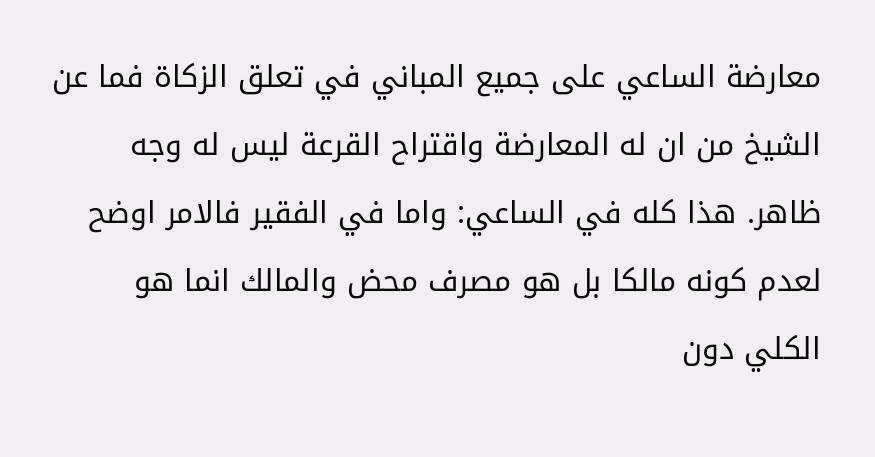معارضة الساعي على جميع المباني في تعلق الزكاة فما عن الشيخ من ان له المعارضة واقتراح القرعة ليس له وجه ظاهر. هذا كله في الساعي: واما في الفقير فالامر اوضح لعدم كونه مالكا بل هو مصرف محض والمالك انما هو الكلي دون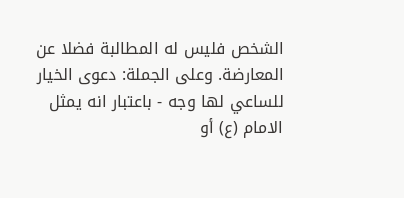الشخص فليس له المطالبة فضلا عن المعارضة. وعلى الجملة: دعوى الخيار للساعي لها وجه - باعتبار انه يمثل الامام (ع) أو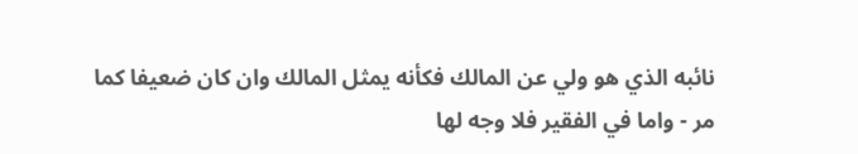نائبه الذي هو ولي عن المالك فكأنه يمثل المالك وان كان ضعيفا كما مر - واما في الفقير فلا وجه لها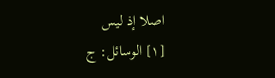اصلا إذ ليس
[١] الوسائل: ج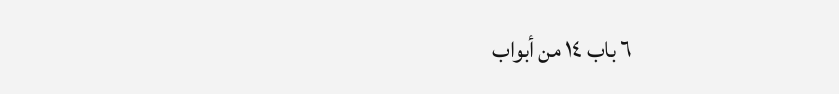٦ باب ١٤ من أبواب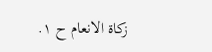زكاة الانعام ح ١.